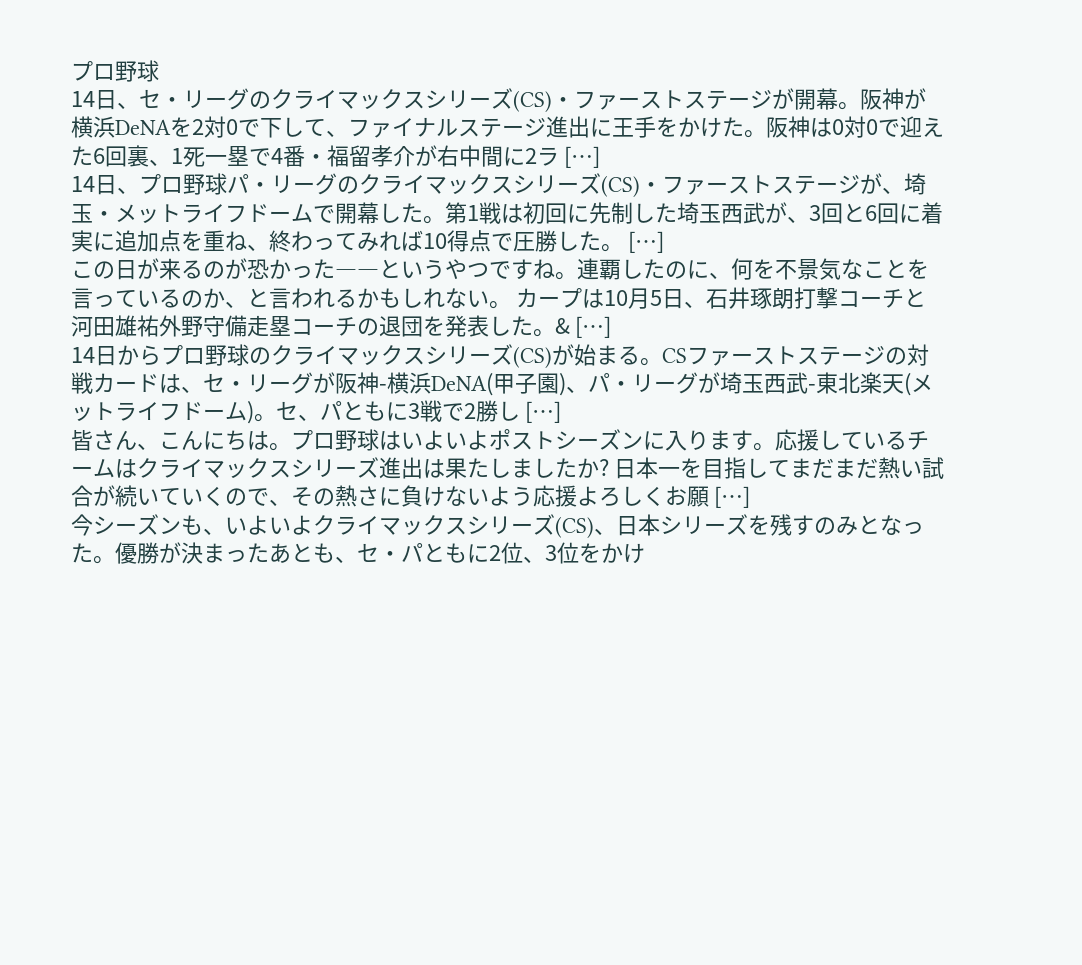プロ野球
14日、セ・リーグのクライマックスシリーズ(CS)・ファーストステージが開幕。阪神が横浜DeNAを2対0で下して、ファイナルステージ進出に王手をかけた。阪神は0対0で迎えた6回裏、1死一塁で4番・福留孝介が右中間に2ラ […]
14日、プロ野球パ・リーグのクライマックスシリーズ(CS)・ファーストステージが、埼玉・メットライフドームで開幕した。第1戦は初回に先制した埼玉西武が、3回と6回に着実に追加点を重ね、終わってみれば10得点で圧勝した。 […]
この日が来るのが恐かった――というやつですね。連覇したのに、何を不景気なことを言っているのか、と言われるかもしれない。 カープは10月5日、石井琢朗打撃コーチと河田雄祐外野守備走塁コーチの退団を発表した。& […]
14日からプロ野球のクライマックスシリーズ(CS)が始まる。CSファーストステージの対戦カードは、セ・リーグが阪神-横浜DeNA(甲子園)、パ・リーグが埼玉西武-東北楽天(メットライフドーム)。セ、パともに3戦で2勝し […]
皆さん、こんにちは。プロ野球はいよいよポストシーズンに入ります。応援しているチームはクライマックスシリーズ進出は果たしましたか? 日本一を目指してまだまだ熱い試合が続いていくので、その熱さに負けないよう応援よろしくお願 […]
今シーズンも、いよいよクライマックスシリーズ(CS)、日本シリーズを残すのみとなった。優勝が決まったあとも、セ・パともに2位、3位をかけ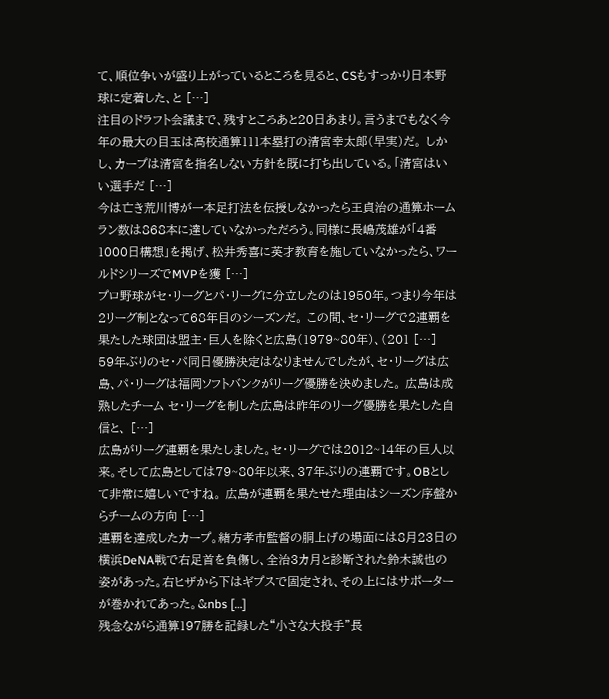て、順位争いが盛り上がっているところを見ると、CSもすっかり日本野球に定着した、と […]
注目のドラフト会議まで、残すところあと20日あまり。言うまでもなく今年の最大の目玉は高校通算111本塁打の清宮幸太郎(早実)だ。 しかし、カープは清宮を指名しない方針を既に打ち出している。「清宮はいい選手だ […]
今は亡き荒川博が一本足打法を伝授しなかったら王貞治の通算ホームラン数は868本に達していなかっただろう。同様に長嶋茂雄が「4番1000日構想」を掲げ、松井秀喜に英才教育を施していなかったら、ワールドシリーズでMVPを獲 […]
プロ野球がセ・リーグとパ・リーグに分立したのは1950年。つまり今年は2リーグ制となって68年目のシーズンだ。 この間、セ・リーグで2連覇を果たした球団は盟主・巨人を除くと広島(1979~80年)、(201 […]
59年ぶりのセ・パ同日優勝決定はなりませんでしたが、セ・リーグは広島、パ・リーグは福岡ソフトバンクがリーグ優勝を決めました。 広島は成熟したチーム セ・リーグを制した広島は昨年のリーグ優勝を果たした自信と、 […]
広島がリーグ連覇を果たしました。セ・リーグでは2012~14年の巨人以来。そして広島としては79~80年以来、37年ぶりの連覇です。OBとして非常に嬉しいですね。 広島が連覇を果たせた理由はシーズン序盤からチームの方向 […]
連覇を達成したカープ。緒方孝市監督の胴上げの場面には8月23日の横浜DeNA戦で右足首を負傷し、全治3カ月と診断された鈴木誠也の姿があった。右ヒザから下はギプスで固定され、その上にはサポーターが巻かれてあった。&nbs […]
残念ながら通算197勝を記録した“小さな大投手”長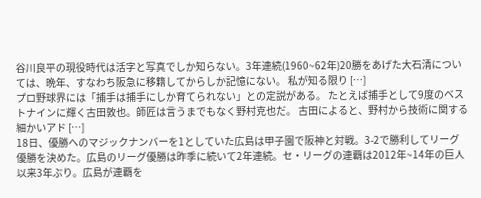谷川良平の現役時代は活字と写真でしか知らない。3年連続(1960~62年)20勝をあげた大石清については、晩年、すなわち阪急に移籍してからしか記憶にない。 私が知る限り […]
プロ野球界には「捕手は捕手にしか育てられない」との定説がある。 たとえば捕手として9度のベストナインに輝く古田敦也。師匠は言うまでもなく野村克也だ。 古田によると、野村から技術に関する細かいアド […]
18日、優勝へのマジックナンバーを1としていた広島は甲子園で阪神と対戦。3-2で勝利してリーグ優勝を決めた。広島のリーグ優勝は昨季に続いて2年連続。セ・リーグの連覇は2012年~14年の巨人以来3年ぶり。広島が連覇を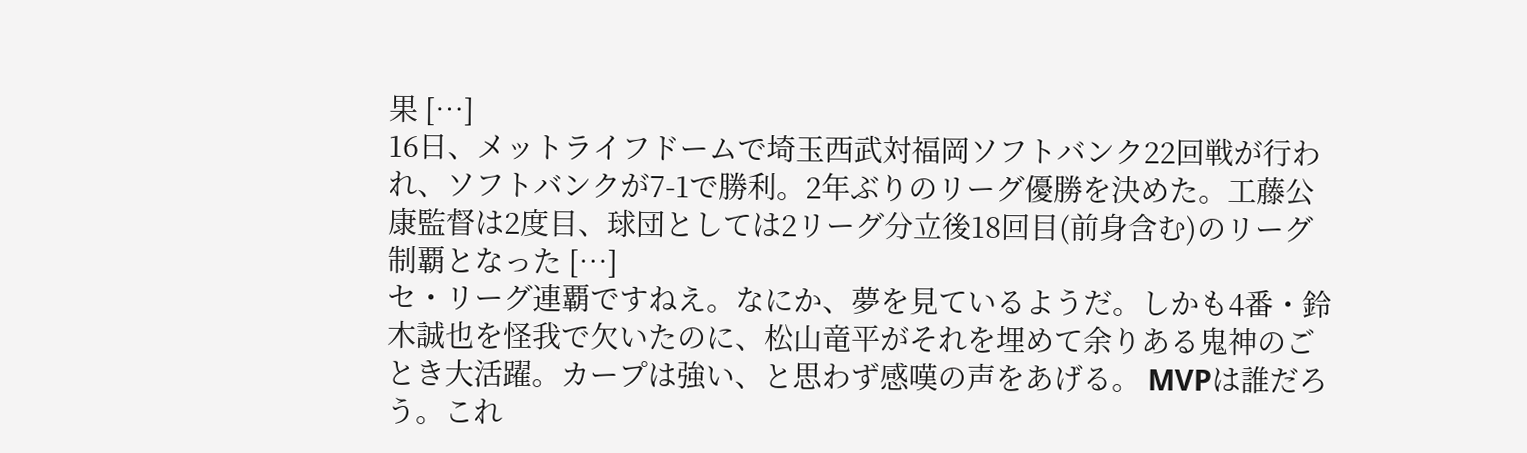果 […]
16日、メットライフドームで埼玉西武対福岡ソフトバンク22回戦が行われ、ソフトバンクが7-1で勝利。2年ぶりのリーグ優勝を決めた。工藤公康監督は2度目、球団としては2リーグ分立後18回目(前身含む)のリーグ制覇となった […]
セ・リーグ連覇ですねえ。なにか、夢を見ているようだ。しかも4番・鈴木誠也を怪我で欠いたのに、松山竜平がそれを埋めて余りある鬼神のごとき大活躍。カープは強い、と思わず感嘆の声をあげる。 MVPは誰だろう。これ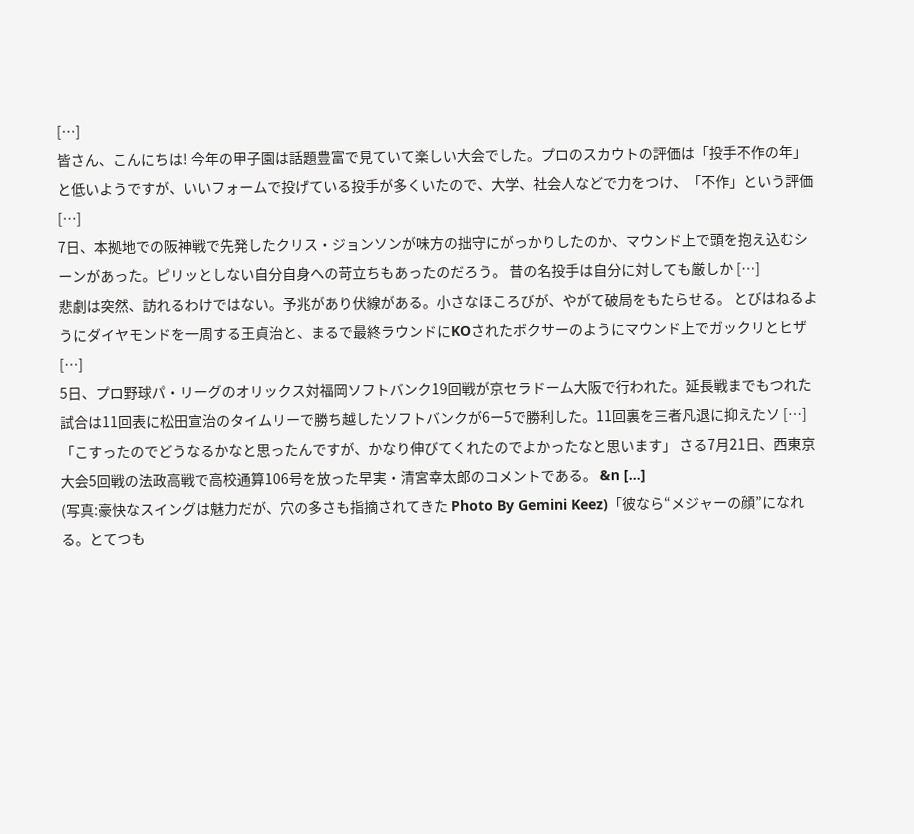[…]
皆さん、こんにちは! 今年の甲子園は話題豊富で見ていて楽しい大会でした。プロのスカウトの評価は「投手不作の年」と低いようですが、いいフォームで投げている投手が多くいたので、大学、社会人などで力をつけ、「不作」という評価 […]
7日、本拠地での阪神戦で先発したクリス・ジョンソンが味方の拙守にがっかりしたのか、マウンド上で頭を抱え込むシーンがあった。ピリッとしない自分自身への苛立ちもあったのだろう。 昔の名投手は自分に対しても厳しか […]
悲劇は突然、訪れるわけではない。予兆があり伏線がある。小さなほころびが、やがて破局をもたらせる。 とびはねるようにダイヤモンドを一周する王貞治と、まるで最終ラウンドにKOされたボクサーのようにマウンド上でガックリとヒザ […]
5日、プロ野球パ・リーグのオリックス対福岡ソフトバンク19回戦が京セラドーム大阪で行われた。延長戦までもつれた試合は11回表に松田宣治のタイムリーで勝ち越したソフトバンクが6ー5で勝利した。11回裏を三者凡退に抑えたソ […]
「こすったのでどうなるかなと思ったんですが、かなり伸びてくれたのでよかったなと思います」 さる7月21日、西東京大会5回戦の法政高戦で高校通算106号を放った早実・清宮幸太郎のコメントである。 &n […]
(写真:豪快なスイングは魅力だが、穴の多さも指摘されてきた Photo By Gemini Keez)「彼なら“メジャーの顔”になれる。とてつも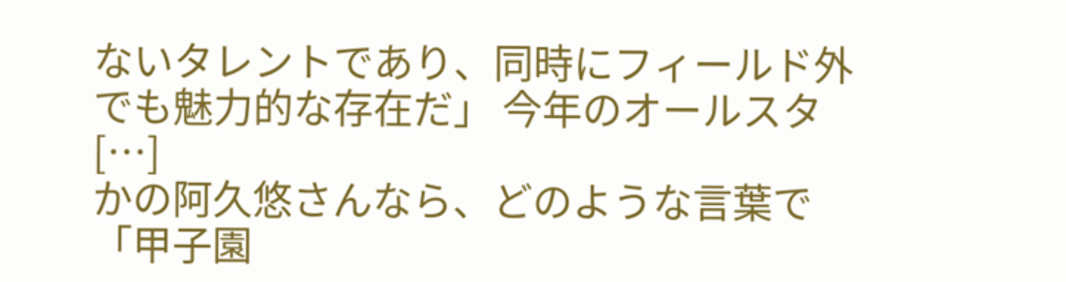ないタレントであり、同時にフィールド外でも魅力的な存在だ」 今年のオールスタ […]
かの阿久悠さんなら、どのような言葉で「甲子園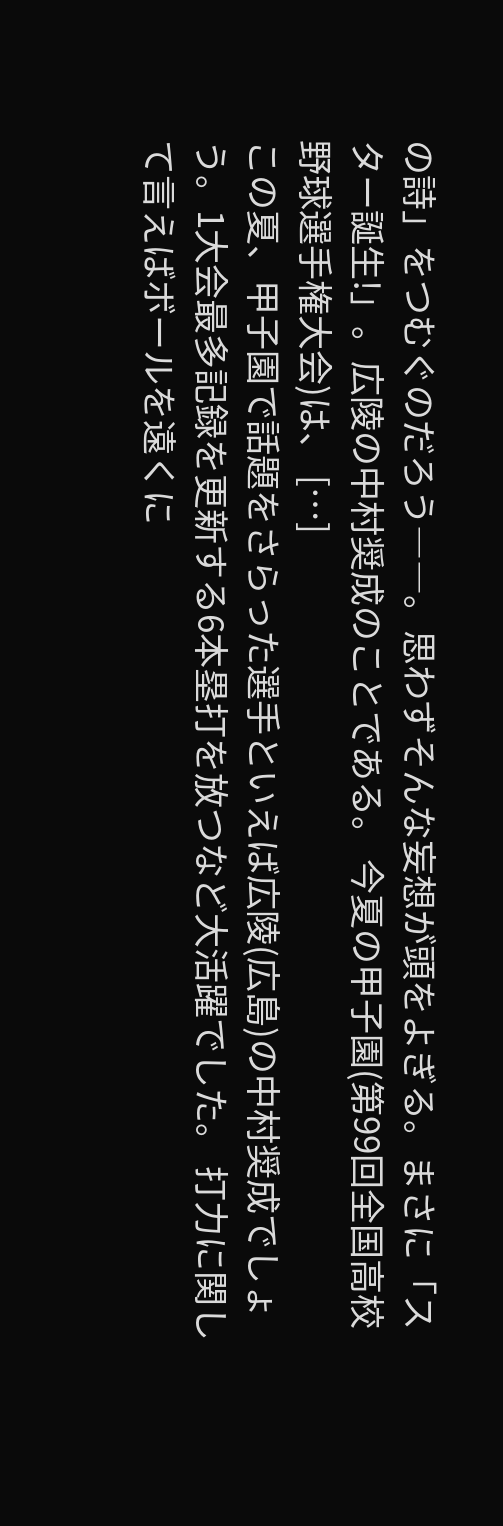の詩」をつむぐのだろう――。思わずそんな妄想が頭をよぎる。まさに「スター誕生!」。広陵の中村奨成のことである。 今夏の甲子園(第99回全国高校野球選手権大会)は、 […]
この夏、甲子園で話題をさらった選手といえば広陵(広島)の中村奨成でしょう。1大会最多記録を更新する6本塁打を放つなど大活躍でした。 打力に関して言えばボールを遠くに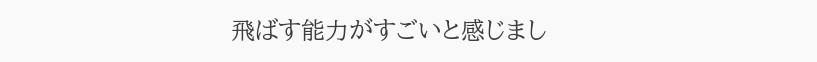飛ばす能力がすごいと感じまし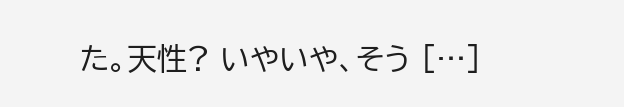た。天性? いやいや、そう […]